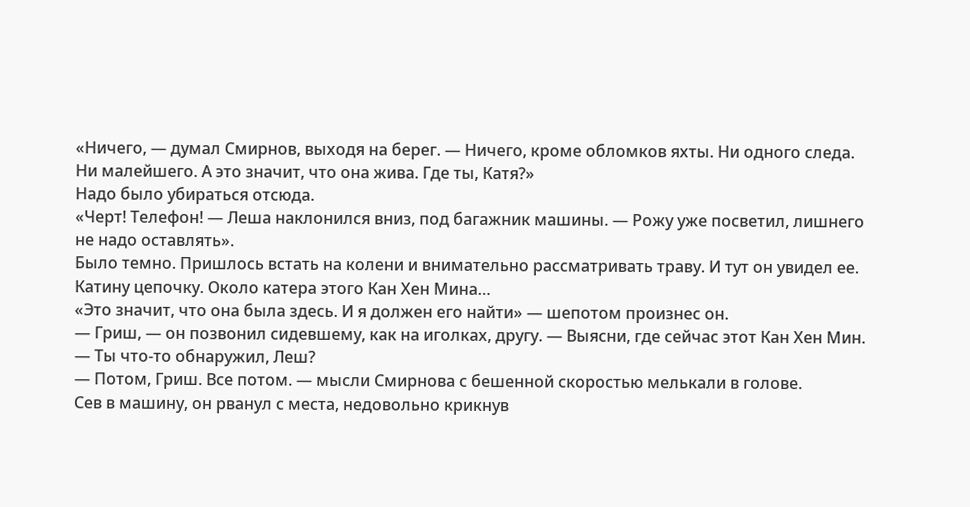«Ничего, — думал Смирнов, выходя на берег. — Ничего, кроме обломков яхты. Ни одного следа. Ни малейшего. А это значит, что она жива. Где ты, Катя?»
Надо было убираться отсюда.
«Черт! Телефон! — Леша наклонился вниз, под багажник машины. — Рожу уже посветил, лишнего не надо оставлять».
Было темно. Пришлось встать на колени и внимательно рассматривать траву. И тут он увидел ее. Катину цепочку. Около катера этого Кан Хен Мина…
«Это значит, что она была здесь. И я должен его найти» — шепотом произнес он.
— Гриш, — он позвонил сидевшему, как на иголках, другу. — Выясни, где сейчас этот Кан Хен Мин.
— Ты что-то обнаружил, Леш?
— Потом, Гриш. Все потом. — мысли Смирнова с бешенной скоростью мелькали в голове.
Сев в машину, он рванул с места, недовольно крикнув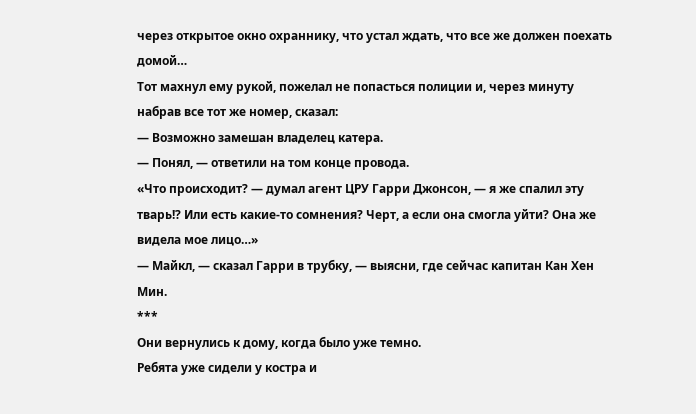через открытое окно охраннику, что устал ждать, что все же должен поехать домой…
Тот махнул ему рукой, пожелал не попасться полиции и, через минуту набрав все тот же номер, сказал:
— Возможно замешан владелец катера.
— Понял, — ответили на том конце провода.
«Что происходит? — думал агент ЦРУ Гарри Джонсон, — я же спалил эту тварь!? Или есть какие-то сомнения? Черт, а если она смогла уйти? Она же видела мое лицо…»
— Майкл, — сказал Гарри в трубку, — выясни, где сейчас капитан Кан Хен Мин.
***
Они вернулись к дому, когда было уже темно.
Ребята уже сидели у костра и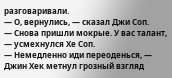разговаривали.
— О, вернулись, — сказал Джи Соп.
— Снова пришли мокрые. У вас талант, — усмехнулся Хе Соп.
— Немедленно иди переоденься, — Джин Хек метнул грозный взгляд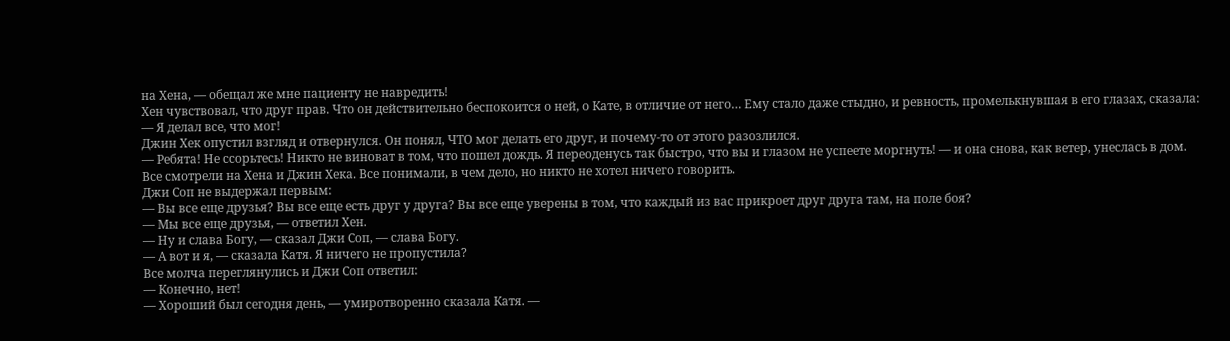на Хена, — обещал же мне пациенту не навредить!
Хен чувствовал, что друг прав. Что он действительно беспокоится о ней, о Кате, в отличие от него… Ему стало даже стыдно, и ревность, промелькнувшая в его глазах, сказала:
— Я делал все, что мог!
Джин Хек опустил взгляд и отвернулся. Он понял, ЧТО мог делать его друг, и почему-то от этого разозлился.
— Ребята! Не ссорьтесь! Никто не виноват в том, что пошел дождь. Я переоденусь так быстро, что вы и глазом не успеете моргнуть! — и она снова, как ветер, унеслась в дом.
Все смотрели на Хена и Джин Хека. Все понимали, в чем дело, но никто не хотел ничего говорить.
Джи Соп не выдержал первым:
— Вы все еще друзья? Вы все еще есть друг у друга? Вы все еще уверены в том, что каждый из вас прикроет друг друга там, на поле боя?
— Мы все еще друзья, — ответил Хен.
— Ну и слава Богу, — сказал Джи Соп, — слава Богу.
— А вот и я, — сказала Катя. Я ничего не пропустила?
Все молча переглянулись и Джи Соп ответил:
— Конечно, нет!
— Хороший был сегодня день, — умиротворенно сказала Катя. —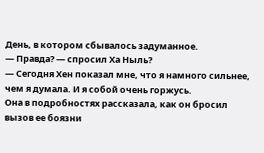День, в котором сбывалось задуманное.
— Правда? — спросил Ха Ныль?
— Сегодня Хен показал мне, что я намного сильнее, чем я думала. И я собой очень горжусь.
Она в подробностях рассказала, как он бросил вызов ее боязни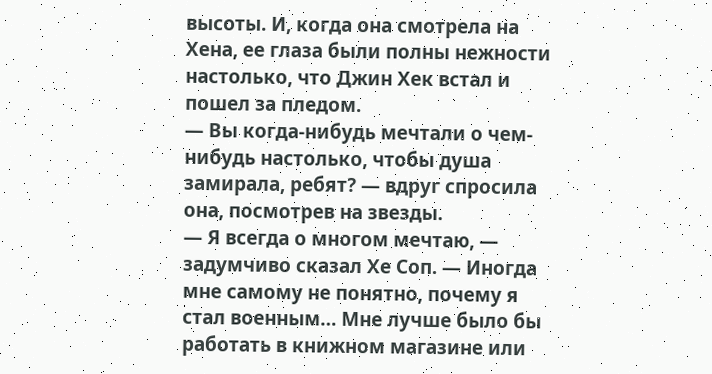высоты. И, когда она смотрела на Хена, ее глаза были полны нежности настолько, что Джин Хек встал и пошел за пледом.
— Вы когда-нибудь мечтали о чем-нибудь настолько, чтобы душа замирала, ребят? — вдруг спросила она, посмотрев на звезды.
— Я всегда о многом мечтаю, — задумчиво сказал Хе Соп. — Иногда мне самому не понятно, почему я стал военным… Мне лучше было бы работать в книжном магазине или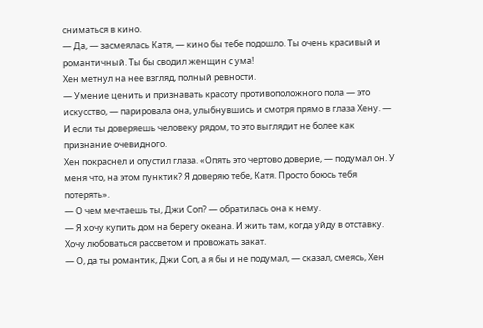сниматься в кино.
— Да, — засмеялась Катя, — кино бы тебе подошло. Ты очень красивый и романтичный. Ты бы сводил женщин с ума!
Хен метнул на нее взгляд, полный ревности.
— Умение ценить и признавать красоту противоположного пола — это искусство, — парировала она, улыбнувшись и смотря прямо в глаза Хену. — И если ты доверяешь человеку рядом, то это выглядит не более как признание очевидного.
Хен покраснел и опустил глаза. «Опять это чертово доверие, — подумал он. У меня что, на этом пунктик? Я доверяю тебе, Катя. Просто боюсь тебя потерять».
— О чем мечтаешь ты, Джи Соп? — обратилась она к нему.
— Я хочу купить дом на берегу океана. И жить там, когда уйду в отставку. Хочу любоваться рассветом и провожать закат.
— О, да ты романтик, Джи Соп, а я бы и не подумал, — сказал, смеясь, Хен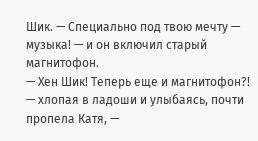Шик. — Специально под твою мечту — музыка! — и он включил старый магнитофон.
— Хен Шик! Теперь еще и магнитофон?! — хлопая в ладоши и улыбаясь, почти пропела Катя, —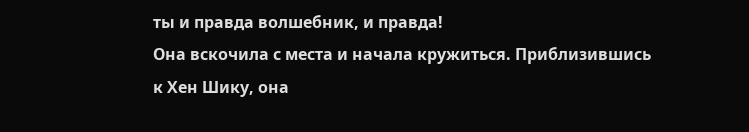ты и правда волшебник, и правда!
Она вскочила с места и начала кружиться. Приблизившись к Хен Шику, она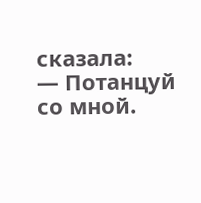сказала:
— Потанцуй со мной.